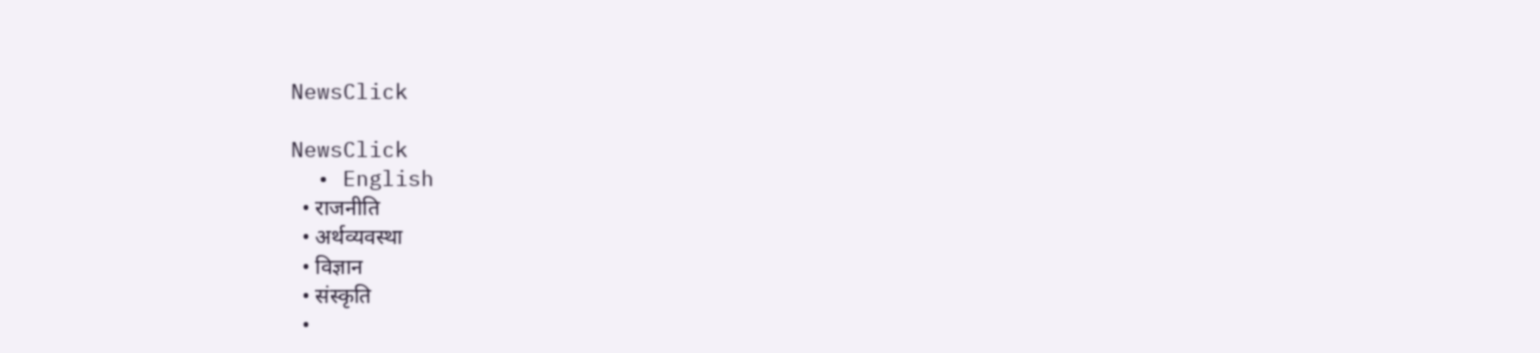NewsClick

NewsClick
  • English
  • राजनीति
  • अर्थव्यवस्था
  • विज्ञान
  • संस्कृति
  •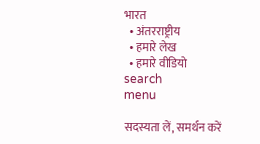भारत
  • अंतरराष्ट्रीय
  • हमारे लेख
  • हमारे वीडियो
search
menu

सदस्यता लें, समर्थन करें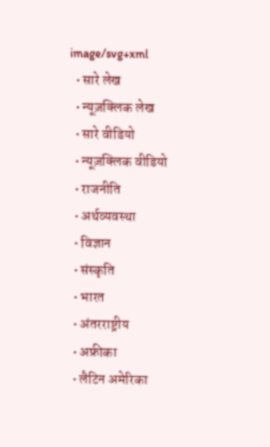image/svg+xml
  • सारे लेख
  • न्यूज़क्लिक लेख
  • सारे वीडियो
  • न्यूज़क्लिक वीडियो
  • राजनीति
  • अर्थव्यवस्था
  • विज्ञान
  • संस्कृति
  • भारत
  • अंतरराष्ट्रीय
  • अफ्रीका
  • लैटिन अमेरिका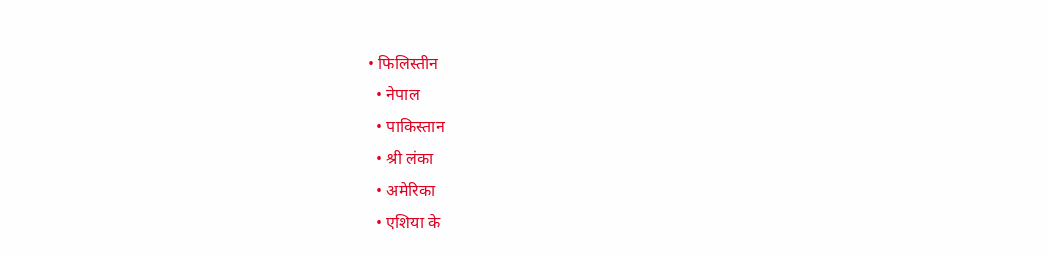• फिलिस्तीन
  • नेपाल
  • पाकिस्तान
  • श्री लंका
  • अमेरिका
  • एशिया के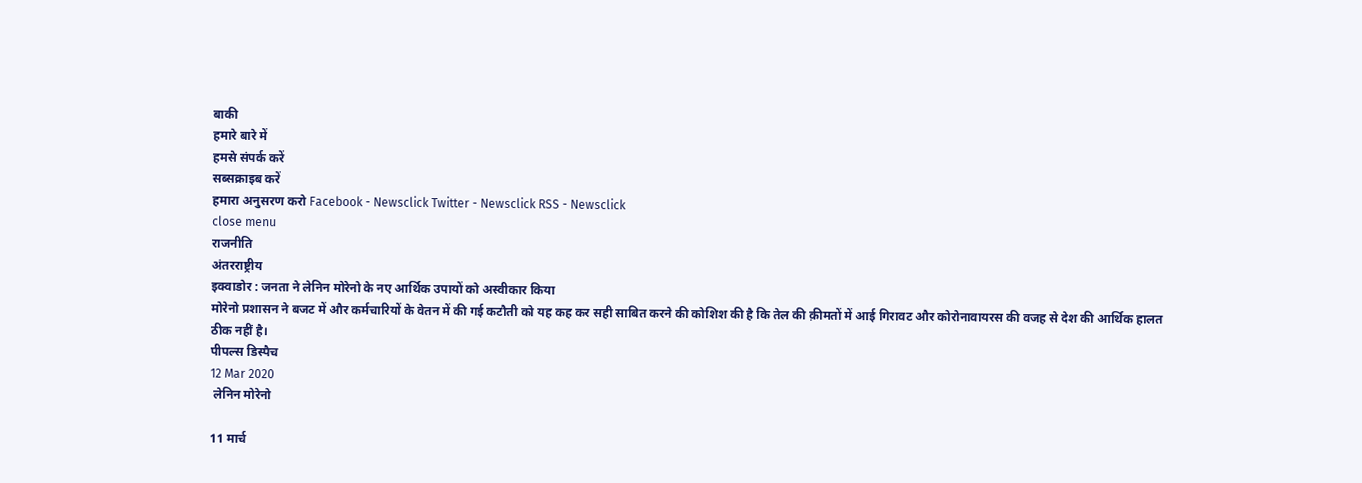बाकी
हमारे बारे में
हमसे संपर्क करें
सब्सक्राइब करें
हमारा अनुसरण करो Facebook - Newsclick Twitter - Newsclick RSS - Newsclick
close menu
राजनीति
अंतरराष्ट्रीय
इक्वाडोर : जनता ने लेनिन मोरेनो के नए आर्थिक उपायों को अस्वीकार किया
मोरेनो प्रशासन ने बजट में और कर्मचारियों के वेतन में की गई कटौती को यह कह कर सही साबित करने की कोशिश की है कि तेल की क़ीमतों में आई गिरावट और कोरोनावायरस की वजह से देश की आर्थिक हालत ठीक नहीं है।
पीपल्स डिस्पैच
12 Mar 2020
 लेनिन मोरेनो

11 मार्च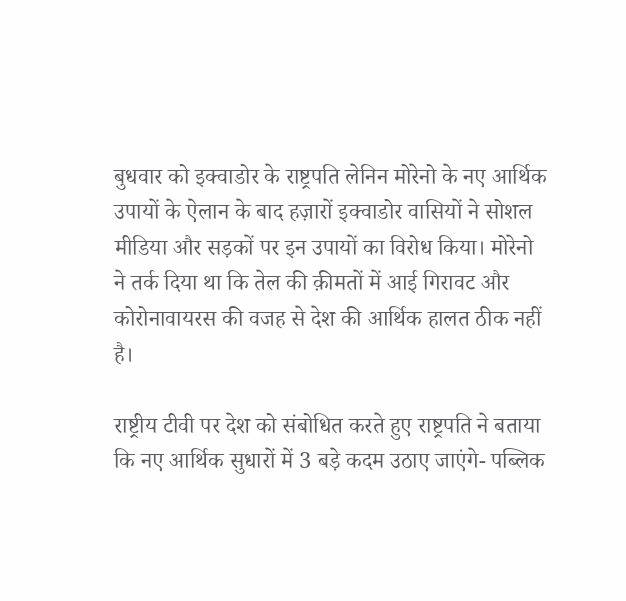बुधवार को इक्वाडोर के राष्ट्रपति लेनिन मोरेनो के नए आर्थिक उपायों के ऐलान के बाद हज़ारों इक्वाडोर वासियों ने सोशल मीडिया और सड़कों पर इन उपायों का विरोध किया। मोरेनो ने तर्क दिया था कि तेल की क़ीमतों में आई गिरावट और कोरोनावायरस की वजह से देश की आर्थिक हालत ठीक नहीं है।

राष्ट्रीय टीवी पर देश को संबोधित करते हुए राष्ट्रपति ने बताया कि नए आर्थिक सुधारों में 3 बड़े कदम उठाए जाएंगे- पब्लिक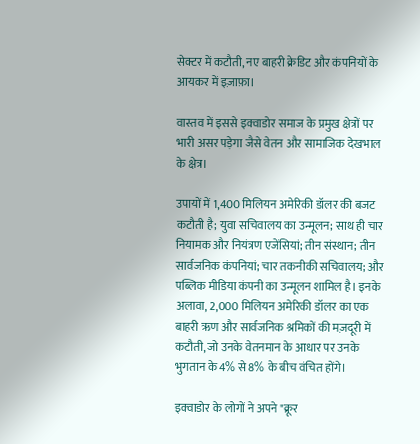सेक्टर में कटौती, नए बाहरी क्रेडिट और कंपनियों के आयकर में इज़ाफ़ा।

वास्तव में इससे इक्वाडोर समाज के प्रमुख क्षेत्रों पर भारी असर पड़ेगा जैसे वेतन और सामाजिक देखभाल के क्षेत्र।

उपायों में 1,400 मिलियन अमेरिकी डॉलर की बजट कटौती है; युवा सचिवालय का उन्मूलन; साथ ही चार नियामक और नियंत्रण एजेंसियां; तीन संस्थान; तीन सार्वजनिक कंपनियां; चार तकनीकी सचिवालय; और पब्लिक मीडिया कंपनी का उन्मूलन शामिल है। इनके अलावा, 2,000 मिलियन अमेरिकी डॉलर का एक बाहरी ऋण और सार्वजनिक श्रमिकों की मज़दूरी में कटौती, जो उनके वेतनमान के आधार पर उनके भुगतान के 4% से 8% के बीच वंचित होंगे।

इक्वाडोर के लोगों ने अपने "क्रूर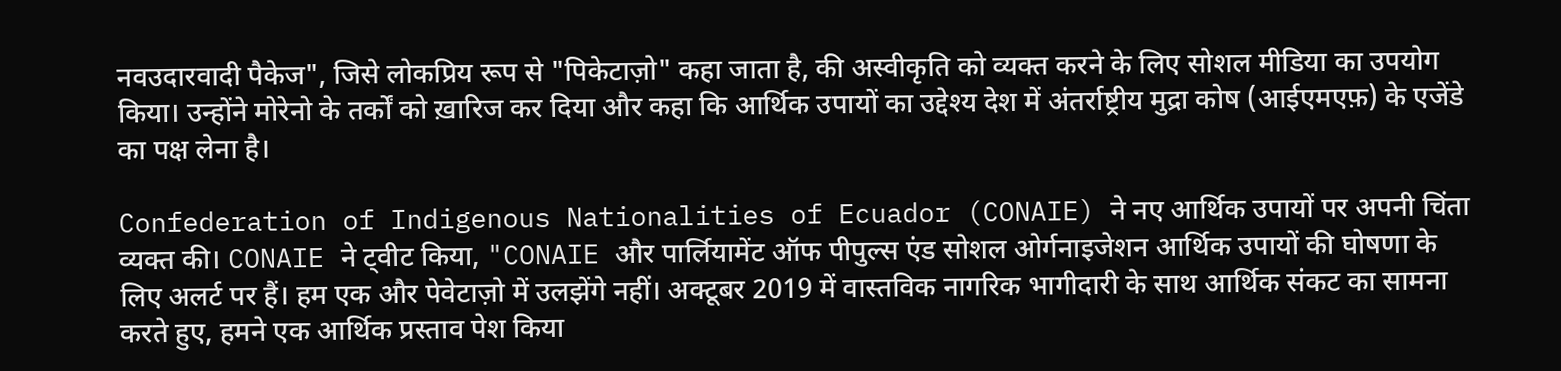नवउदारवादी पैकेज", जिसे लोकप्रिय रूप से "पिकेटाज़ो" कहा जाता है, की अस्वीकृति को व्यक्त करने के लिए सोशल मीडिया का उपयोग किया। उन्होंने मोरेनो के तर्कों को ख़ारिज कर दिया और कहा कि आर्थिक उपायों का उद्देश्य देश में अंतर्राष्ट्रीय मुद्रा कोष (आईएमएफ़) के एजेंडे का पक्ष लेना है।

Confederation of Indigenous Nationalities of Ecuador (CONAIE) ने नए आर्थिक उपायों पर अपनी चिंता व्यक्त की। CONAIE ने ट्वीट किया, "CONAIE और पार्लियामेंट ऑफ पीपुल्स एंड सोशल ओर्गनाइजेशन आर्थिक उपायों की घोषणा के लिए अलर्ट पर हैं। हम एक और पेवेटाज़ो में उलझेंगे नहीं। अक्टूबर 2019 में वास्तविक नागरिक भागीदारी के साथ आर्थिक संकट का सामना करते हुए, हमने एक आर्थिक प्रस्ताव पेश किया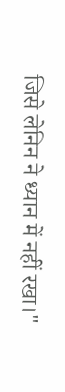जिसे लेनिन ने ध्यान में नहीं रखा।"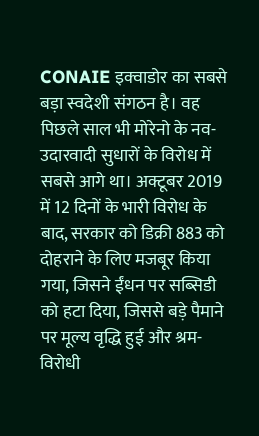CONAIE इक्वाडोर का सबसे बड़ा स्वदेशी संगठन है। वह पिछले साल भी मोरेनो के नव-उदारवादी सुधारों के विरोध में सबसे आगे था। अक्टूबर 2019 में 12 दिनों के भारी विरोध के बाद, सरकार को डिक्री 883 को दोहराने के लिए मजबूर किया गया, जिसने ईंधन पर सब्सिडी को हटा दिया, जिससे बड़े पैमाने पर मूल्य वृद्धि हुई और श्रम-विरोधी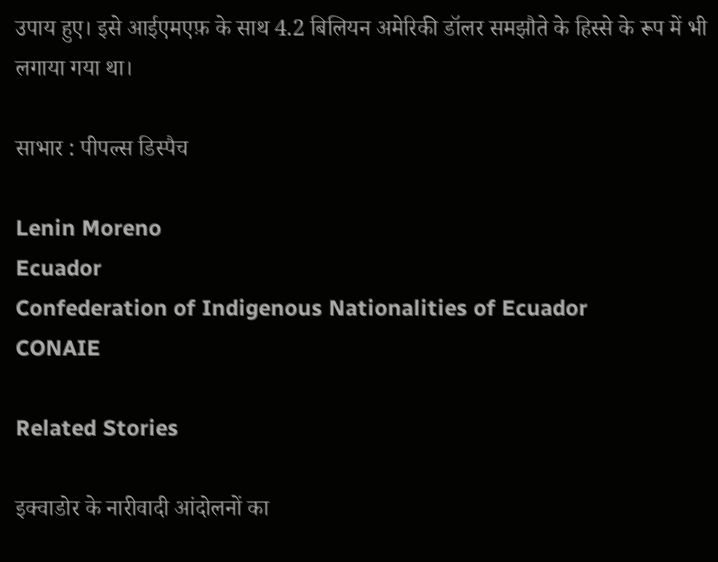उपाय हुए। इसे आईएमएफ़ के साथ 4.2 बिलियन अमेरिकी डॉलर समझौते के हिस्से के रूप में भी लगाया गया था।

साभार : पीपल्स डिस्पैच

Lenin Moreno
Ecuador
Confederation of Indigenous Nationalities of Ecuador
CONAIE

Related Stories

इक्वाडोर के नारीवादी आंदोलनों का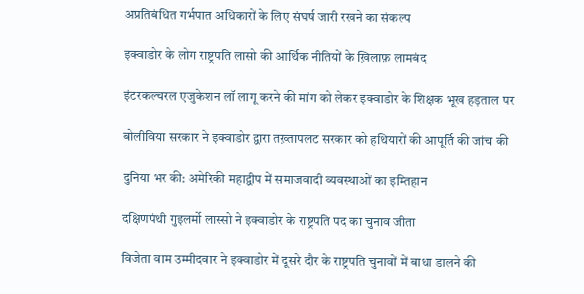अप्रतिबंधित गर्भपात अधिकारों के लिए संघर्ष जारी रखने का संकल्प

इक्वाडोर के लोग राष्ट्रपति लासो की आर्थिक नीतियों के ख़िलाफ़ लामबंद

इंटरकल्चरल एजुकेशन लॉ लागू करने की मांग को लेकर इक्वाडोर के शिक्षक भूख हड़ताल पर

बोलीविया सरकार ने इक्वाडोर द्वारा तख़्तापलट सरकार को हथियारों की आपूर्ति की जांच की

दुनिया भर की: अमेरिकी महाद्वीप में समाजवादी व्यवस्थाओं का इम्तिहान

दक्षिणपंथी गुइलर्मो लास्सो ने इक्वाडोर के राष्ट्रपति पद का चुनाव जीता

विजेता वाम उम्मीदवार ने इक्वाडोर में दूसरे दौर के राष्ट्रपति चुनावों में बाधा डालने की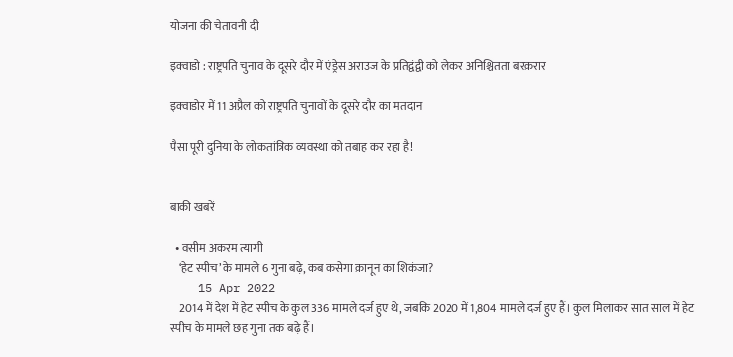योजना की चेतावनी दी

इक्वाडो : राष्ट्रपति चुनाव के दूसरे दौर में एंड्रेस अराउज के प्रतिद्वंद्वी को लेकर अनिश्चितता बरक़रार

इक्वाडोर में 11 अप्रैल को राष्ट्रपति चुनावों के दूसरे दौर का मतदान

पैसा पूरी दुनिया के लोकतांत्रिक व्यवस्था को तबाह कर रहा है!


बाकी खबरें

  • वसीम अकरम त्यागी
    ‘हेट स्पीच’ के मामले 6 गुना बढ़े, कब कसेगा क़ानून का शिकंजा?
    15 Apr 2022
    2014 में देश में हेट स्पीच के कुल 336 मामले दर्ज हुए थे, जबकि 2020 में 1,804 मामले दर्ज हुए हैं। कुल मिलाकर सात साल में हेट स्पीच के मामले छह गुना तक बढ़े हैं।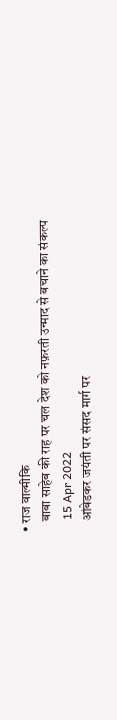• राज वाल्मीकि
    बाबा साहेब की राह पर चल देश को नफ़रती उन्माद से बचाने का संकल्प
    15 Apr 2022
    आंबेडकर जयंती पर संसद मार्ग पर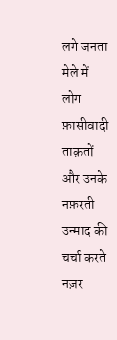लगे जनता मेले में लोग फ़ासीवादी ताक़तों और उनके नफ़रती उन्माद की चर्चा करते नज़र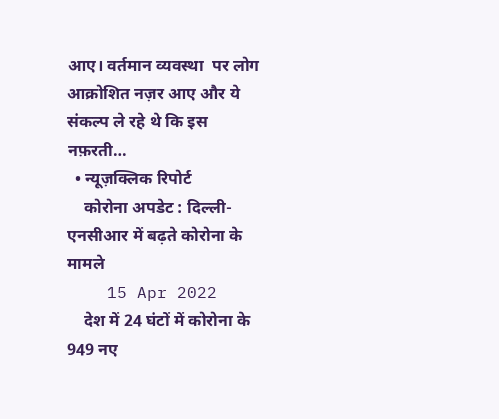आए। वर्तमान व्यवस्था  पर लोग आक्रोशित नज़र आए और ये संकल्प ले रहे थे कि इस नफ़रती…
  • न्यूज़क्लिक रिपोर्ट
    कोरोना अपडेट : दिल्ली-एनसीआर में बढ़ते कोरोना के मामले
    15 Apr 2022
    देश में 24 घंटों में कोरोना के 949 नए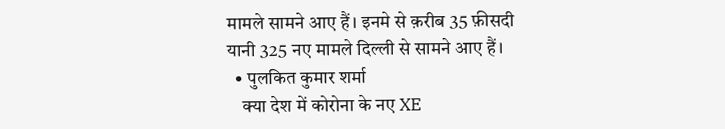मामले सामने आए हैं। इनमे से क़रीब 35 फ़ीसदी यानी 325 नए मामले दिल्ली से सामने आए हैं।
  • पुलकित कुमार शर्मा
    क्या देश में कोरोना के नए XE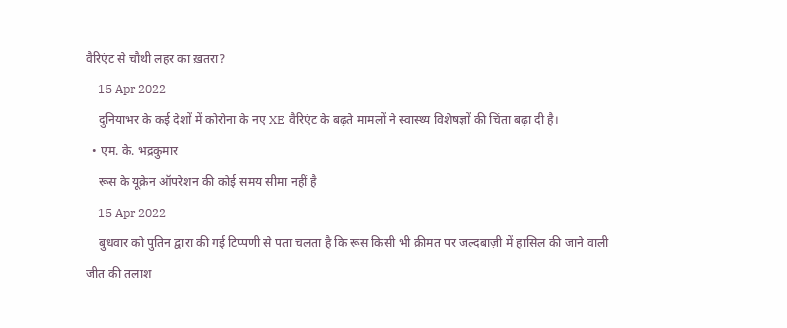वैरिएंट से चौथी लहर का ख़तरा?
    15 Apr 2022
    दुनियाभर के कई देशों में कोरोना के नए XE वैरिएंट के बढ़ते मामलों ने स्वास्थ्य विशेषज्ञों की चिंता बढ़ा दी है।
  • एम. के. भद्रकुमार
    रूस के यूक्रेन ऑपरेशन की कोई समय सीमा नहीं है
    15 Apr 2022
    बुधवार को पुतिन द्वारा की गई टिप्पणी से पता चलता है कि रूस किसी भी क़ीमत पर जल्दबाज़ी में हासिल की जाने वाली जीत की तलाश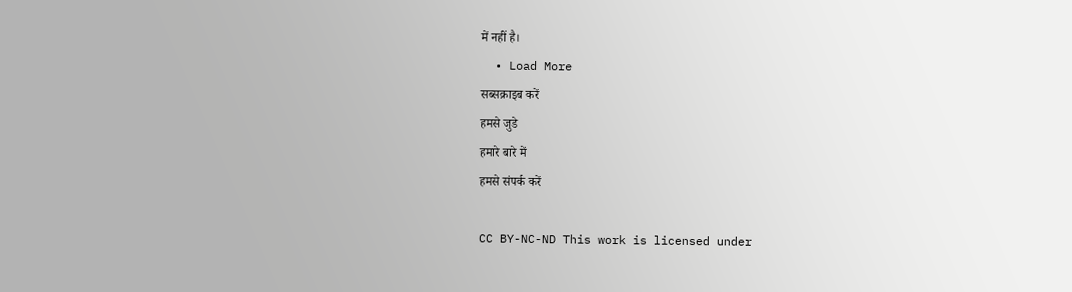में नहीं है।
  • Load More
सब्सक्राइब करें
हमसे जुडे
हमारे बारे में
हमसे संपर्क करें

CC BY-NC-ND This work is licensed under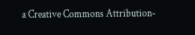a Creative Commons Attribution-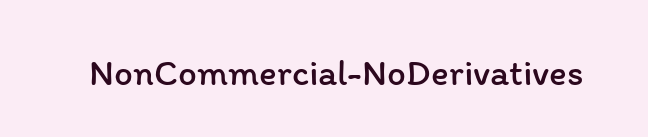NonCommercial-NoDerivatives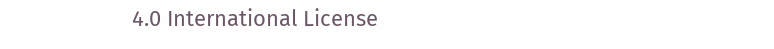4.0 International License